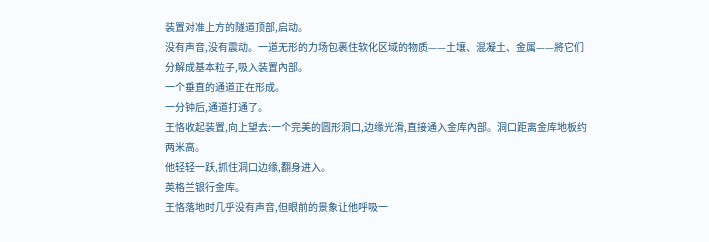装置对准上方的隧道顶部,启动。
没有声音,没有震动。一道无形的力场包裹住软化区域的物质——土壤、混凝土、金属——將它们分解成基本粒子,吸入装置內部。
一个垂直的通道正在形成。
一分钟后,通道打通了。
王恪收起装置,向上望去:一个完美的圆形洞口,边缘光滑,直接通入金库內部。洞口距离金库地板约两米高。
他轻轻一跃,抓住洞口边缘,翻身进入。
英格兰银行金库。
王恪落地时几乎没有声音,但眼前的景象让他呼吸一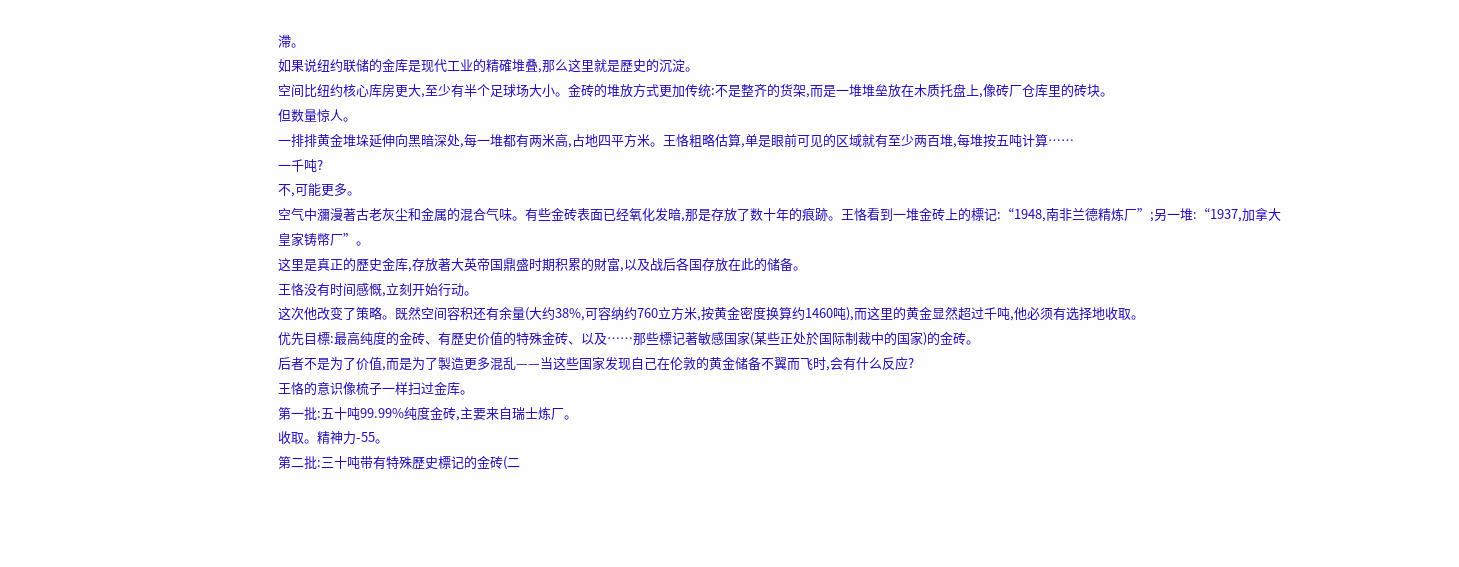滯。
如果说纽约联储的金库是现代工业的精確堆叠,那么这里就是歷史的沉淀。
空间比纽约核心库房更大,至少有半个足球场大小。金砖的堆放方式更加传统:不是整齐的货架,而是一堆堆垒放在木质托盘上,像砖厂仓库里的砖块。
但数量惊人。
一排排黄金堆垛延伸向黑暗深处,每一堆都有两米高,占地四平方米。王恪粗略估算,单是眼前可见的区域就有至少两百堆,每堆按五吨计算……
一千吨?
不,可能更多。
空气中瀰漫著古老灰尘和金属的混合气味。有些金砖表面已经氧化发暗,那是存放了数十年的痕跡。王恪看到一堆金砖上的標记:“1948,南非兰德精炼厂”;另一堆:“1937,加拿大皇家铸幣厂”。
这里是真正的歷史金库,存放著大英帝国鼎盛时期积累的財富,以及战后各国存放在此的储备。
王恪没有时间感慨,立刻开始行动。
这次他改变了策略。既然空间容积还有余量(大约38%,可容纳约760立方米,按黄金密度换算约1460吨),而这里的黄金显然超过千吨,他必须有选择地收取。
优先目標:最高纯度的金砖、有歷史价值的特殊金砖、以及……那些標记著敏感国家(某些正处於国际制裁中的国家)的金砖。
后者不是为了价值,而是为了製造更多混乱——当这些国家发现自己在伦敦的黄金储备不翼而飞时,会有什么反应?
王恪的意识像梳子一样扫过金库。
第一批:五十吨99.99%纯度金砖,主要来自瑞士炼厂。
收取。精神力-55。
第二批:三十吨带有特殊歷史標记的金砖(二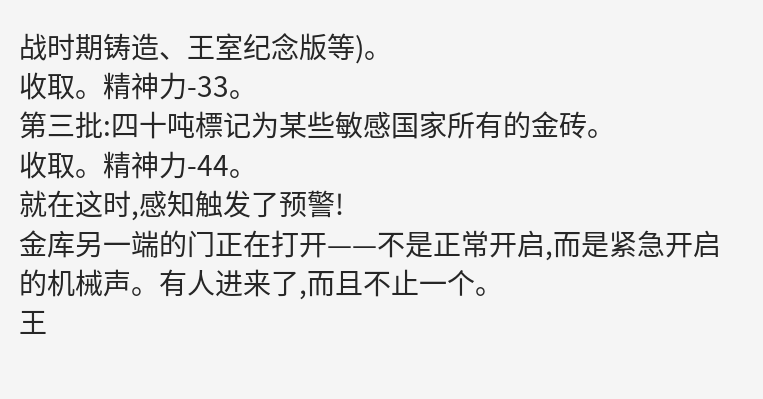战时期铸造、王室纪念版等)。
收取。精神力-33。
第三批:四十吨標记为某些敏感国家所有的金砖。
收取。精神力-44。
就在这时,感知触发了预警!
金库另一端的门正在打开——不是正常开启,而是紧急开启的机械声。有人进来了,而且不止一个。
王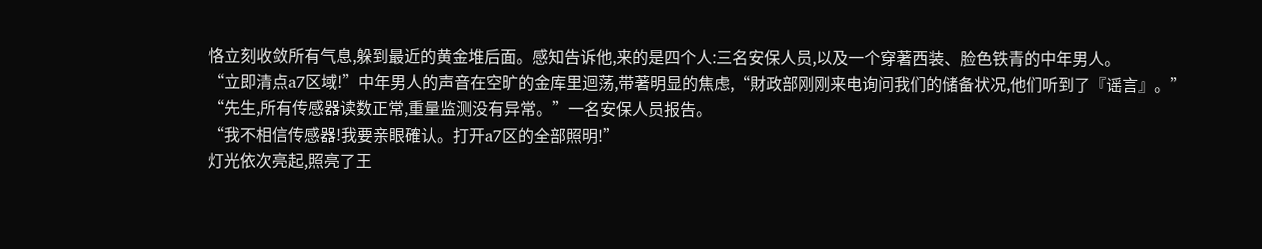恪立刻收敛所有气息,躲到最近的黄金堆后面。感知告诉他,来的是四个人:三名安保人员,以及一个穿著西装、脸色铁青的中年男人。
“立即清点a7区域!”中年男人的声音在空旷的金库里迴荡,带著明显的焦虑,“財政部刚刚来电询问我们的储备状况,他们听到了『谣言』。”
“先生,所有传感器读数正常,重量监测没有异常。”一名安保人员报告。
“我不相信传感器!我要亲眼確认。打开a7区的全部照明!”
灯光依次亮起,照亮了王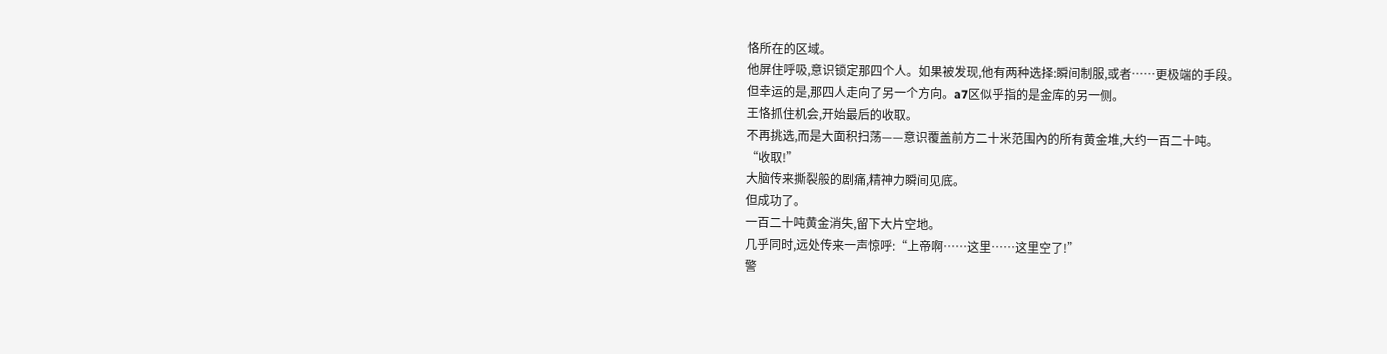恪所在的区域。
他屏住呼吸,意识锁定那四个人。如果被发现,他有两种选择:瞬间制服,或者……更极端的手段。
但幸运的是,那四人走向了另一个方向。a7区似乎指的是金库的另一侧。
王恪抓住机会,开始最后的收取。
不再挑选,而是大面积扫荡——意识覆盖前方二十米范围內的所有黄金堆,大约一百二十吨。
“收取!”
大脑传来撕裂般的剧痛,精神力瞬间见底。
但成功了。
一百二十吨黄金消失,留下大片空地。
几乎同时,远处传来一声惊呼:“上帝啊……这里……这里空了!”
警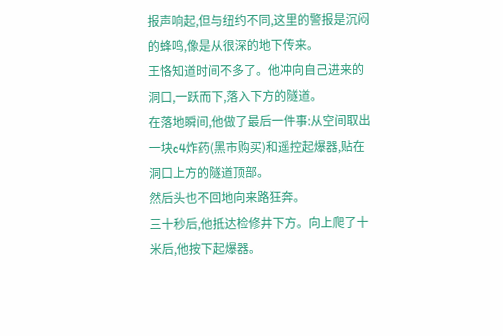报声响起,但与纽约不同,这里的警报是沉闷的蜂鸣,像是从很深的地下传来。
王恪知道时间不多了。他冲向自己进来的洞口,一跃而下,落入下方的隧道。
在落地瞬间,他做了最后一件事:从空间取出一块c4炸药(黑市购买)和遥控起爆器,贴在洞口上方的隧道顶部。
然后头也不回地向来路狂奔。
三十秒后,他抵达检修井下方。向上爬了十米后,他按下起爆器。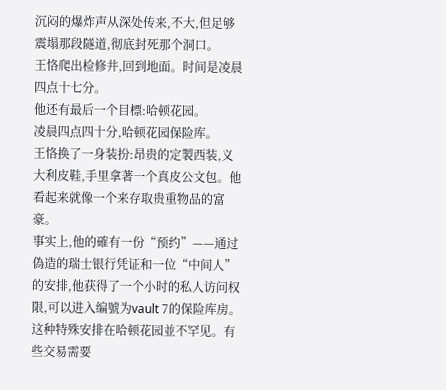沉闷的爆炸声从深处传来,不大,但足够震塌那段隧道,彻底封死那个洞口。
王恪爬出检修井,回到地面。时间是凌晨四点十七分。
他还有最后一个目標:哈顿花园。
凌晨四点四十分,哈顿花园保险库。
王恪换了一身装扮:昂贵的定製西装,义大利皮鞋,手里拿著一个真皮公文包。他看起来就像一个来存取贵重物品的富豪。
事实上,他的確有一份“预约”——通过偽造的瑞士银行凭证和一位“中间人”的安排,他获得了一个小时的私人访问权限,可以进入编號为vault 7的保险库房。
这种特殊安排在哈顿花园並不罕见。有些交易需要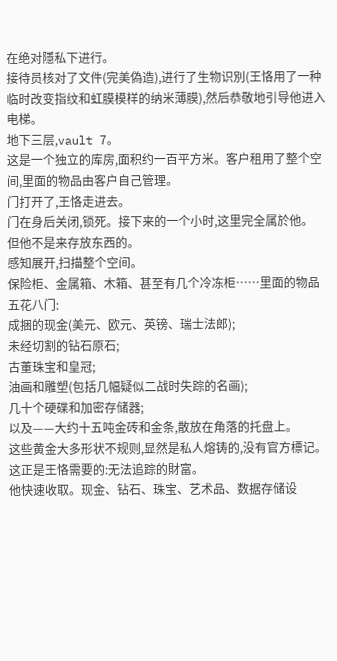在绝对隱私下进行。
接待员核对了文件(完美偽造),进行了生物识別(王恪用了一种临时改变指纹和虹膜模样的纳米薄膜),然后恭敬地引导他进入电梯。
地下三层,vault 7。
这是一个独立的库房,面积约一百平方米。客户租用了整个空间,里面的物品由客户自己管理。
门打开了,王恪走进去。
门在身后关闭,锁死。接下来的一个小时,这里完全属於他。
但他不是来存放东西的。
感知展开,扫描整个空间。
保险柜、金属箱、木箱、甚至有几个冷冻柜……里面的物品五花八门:
成捆的现金(美元、欧元、英镑、瑞士法郎);
未经切割的钻石原石;
古董珠宝和皇冠;
油画和雕塑(包括几幅疑似二战时失踪的名画);
几十个硬碟和加密存储器;
以及——大约十五吨金砖和金条,散放在角落的托盘上。
这些黄金大多形状不规则,显然是私人熔铸的,没有官方標记。这正是王恪需要的:无法追踪的財富。
他快速收取。现金、钻石、珠宝、艺术品、数据存储设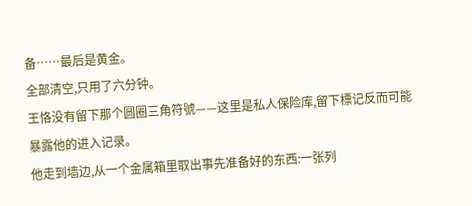备……最后是黄金。
全部清空,只用了六分钟。
王恪没有留下那个圆圈三角符號——这里是私人保险库,留下標记反而可能暴露他的进入记录。
他走到墙边,从一个金属箱里取出事先准备好的东西:一张列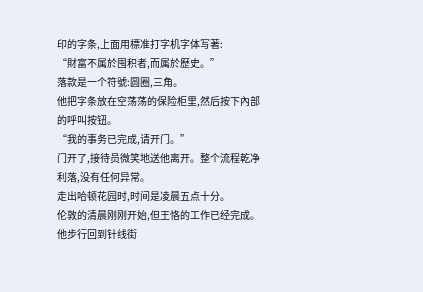印的字条,上面用標准打字机字体写著:
“財富不属於囤积者,而属於歷史。”
落款是一个符號:圆圈,三角。
他把字条放在空荡荡的保险柜里,然后按下內部的呼叫按钮。
“我的事务已完成,请开门。”
门开了,接待员微笑地送他离开。整个流程乾净利落,没有任何异常。
走出哈顿花园时,时间是凌晨五点十分。
伦敦的清晨刚刚开始,但王恪的工作已经完成。
他步行回到针线街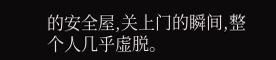的安全屋,关上门的瞬间,整个人几乎虚脱。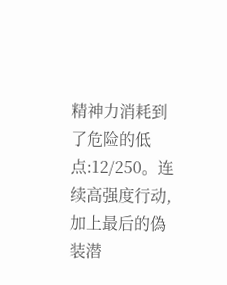精神力消耗到了危险的低点:12/250。连续高强度行动,加上最后的偽装潜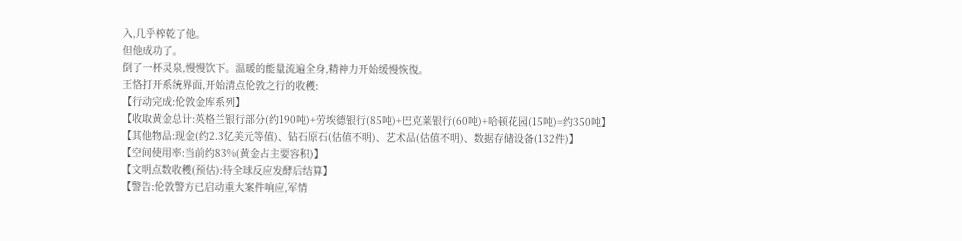入,几乎榨乾了他。
但他成功了。
倒了一杯灵泉,慢慢饮下。温暖的能量流遍全身,精神力开始缓慢恢復。
王恪打开系统界面,开始清点伦敦之行的收穫:
【行动完成:伦敦金库系列】
【收取黄金总计:英格兰银行部分(约190吨)+劳埃德银行(85吨)+巴克莱银行(60吨)+哈顿花园(15吨)=约350吨】
【其他物品:现金(约2.3亿美元等值)、钻石原石(估值不明)、艺术品(估值不明)、数据存储设备(132件)】
【空间使用率:当前约83%(黄金占主要容积)】
【文明点数收穫(预估):待全球反应发酵后结算】
【警告:伦敦警方已启动重大案件响应,军情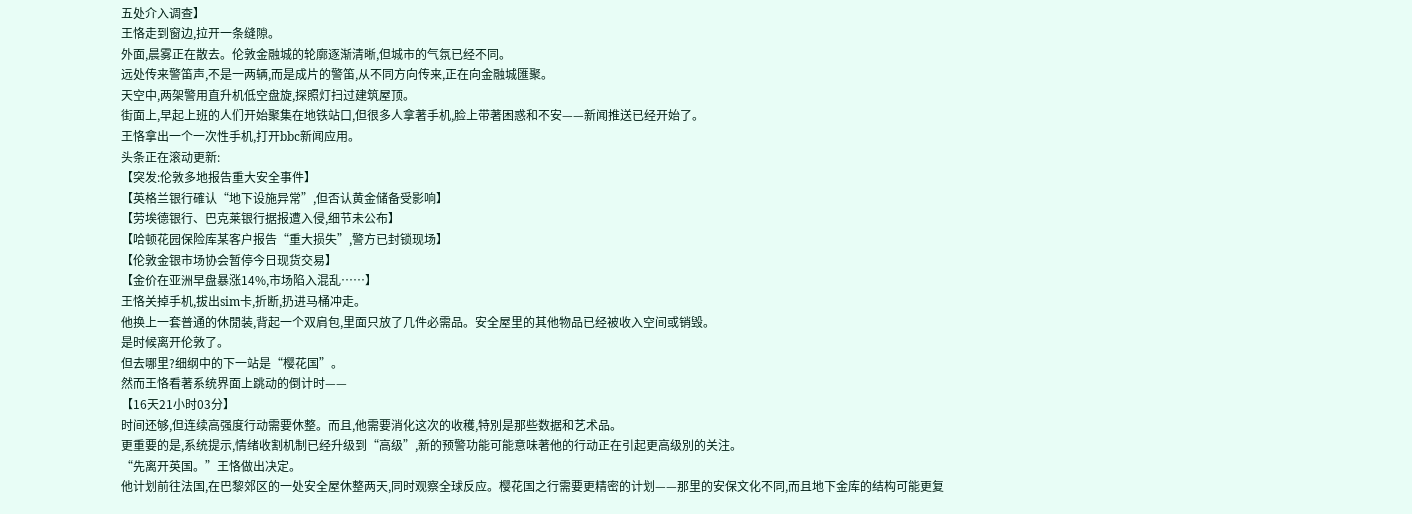五处介入调查】
王恪走到窗边,拉开一条缝隙。
外面,晨雾正在散去。伦敦金融城的轮廓逐渐清晰,但城市的气氛已经不同。
远处传来警笛声,不是一两辆,而是成片的警笛,从不同方向传来,正在向金融城匯聚。
天空中,两架警用直升机低空盘旋,探照灯扫过建筑屋顶。
街面上,早起上班的人们开始聚集在地铁站口,但很多人拿著手机,脸上带著困惑和不安——新闻推送已经开始了。
王恪拿出一个一次性手机,打开bbc新闻应用。
头条正在滚动更新:
【突发:伦敦多地报告重大安全事件】
【英格兰银行確认“地下设施异常”,但否认黄金储备受影响】
【劳埃德银行、巴克莱银行据报遭入侵,细节未公布】
【哈顿花园保险库某客户报告“重大损失”,警方已封锁现场】
【伦敦金银市场协会暂停今日现货交易】
【金价在亚洲早盘暴涨14%,市场陷入混乱……】
王恪关掉手机,拔出sim卡,折断,扔进马桶冲走。
他换上一套普通的休閒装,背起一个双肩包,里面只放了几件必需品。安全屋里的其他物品已经被收入空间或销毁。
是时候离开伦敦了。
但去哪里?细纲中的下一站是“樱花国”。
然而王恪看著系统界面上跳动的倒计时——
【16天21小时03分】
时间还够,但连续高强度行动需要休整。而且,他需要消化这次的收穫,特別是那些数据和艺术品。
更重要的是,系统提示,情绪收割机制已经升级到“高级”,新的预警功能可能意味著他的行动正在引起更高级別的关注。
“先离开英国。”王恪做出决定。
他计划前往法国,在巴黎郊区的一处安全屋休整两天,同时观察全球反应。樱花国之行需要更精密的计划——那里的安保文化不同,而且地下金库的结构可能更复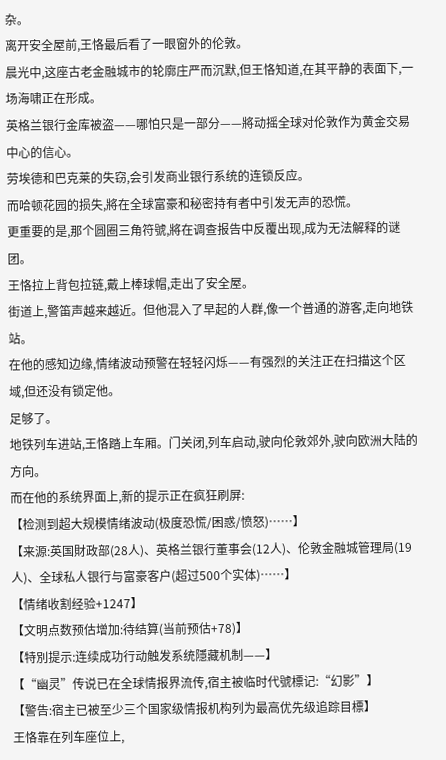杂。
离开安全屋前,王恪最后看了一眼窗外的伦敦。
晨光中,这座古老金融城市的轮廓庄严而沉默,但王恪知道,在其平静的表面下,一场海啸正在形成。
英格兰银行金库被盗——哪怕只是一部分——將动摇全球对伦敦作为黄金交易中心的信心。
劳埃德和巴克莱的失窃,会引发商业银行系统的连锁反应。
而哈顿花园的损失,將在全球富豪和秘密持有者中引发无声的恐慌。
更重要的是,那个圆圈三角符號,將在调查报告中反覆出现,成为无法解释的谜团。
王恪拉上背包拉链,戴上棒球帽,走出了安全屋。
街道上,警笛声越来越近。但他混入了早起的人群,像一个普通的游客,走向地铁站。
在他的感知边缘,情绪波动预警在轻轻闪烁——有强烈的关注正在扫描这个区域,但还没有锁定他。
足够了。
地铁列车进站,王恪踏上车厢。门关闭,列车启动,驶向伦敦郊外,驶向欧洲大陆的方向。
而在他的系统界面上,新的提示正在疯狂刷屏:
【检测到超大规模情绪波动(极度恐慌/困惑/愤怒)……】
【来源:英国財政部(28人)、英格兰银行董事会(12人)、伦敦金融城管理局(19人)、全球私人银行与富豪客户(超过500个实体)……】
【情绪收割经验+1247】
【文明点数预估增加:待结算(当前预估+78)】
【特別提示:连续成功行动触发系统隱藏机制——】
【“幽灵”传说已在全球情报界流传,宿主被临时代號標记:“幻影”】
【警告:宿主已被至少三个国家级情报机构列为最高优先级追踪目標】
王恪靠在列车座位上,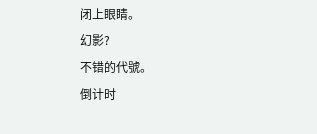闭上眼睛。
幻影?
不错的代號。
倒计时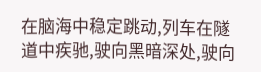在脑海中稳定跳动,列车在隧道中疾驰,驶向黑暗深处,驶向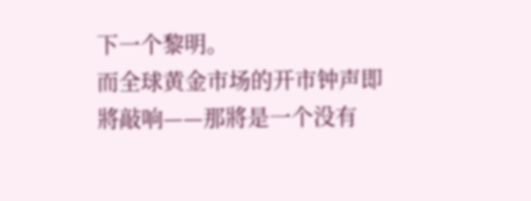下一个黎明。
而全球黄金市场的开市钟声即將敲响——那將是一个没有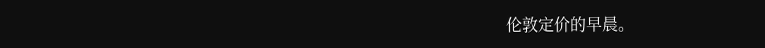伦敦定价的早晨。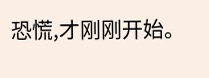恐慌,才刚刚开始。